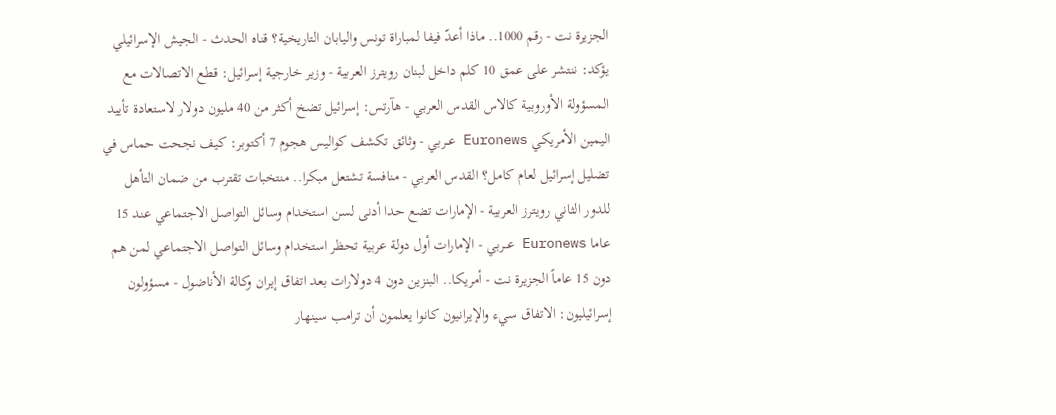الجزيرة نت - رقم 1000.. ماذا أعدّ فيفا لمباراة تونس واليابان التاريخية؟ قناه الحدث - الجيش الإسرائيلي يؤكد: ننتشر على عمق 10 كلم داخل لبنان رويترز العربية - وزير خارجية إسرائيل: قطع الاتصالات مع المسؤولة الأوروبية كالاس القدس العربي - هآرتس: إسرائيل تضخ أكثر من 40 مليون دولار لاستعادة تأييد اليمين الأمريكي Euronews عــربي - وثائق تكشف كواليس هجوم 7 أكتوبر: كيف نجحت حماس في تضليل إسرائيل لعام كامل؟ القدس العربي - منافسة تشتعل مبكرا.. منتخبات تقترب من ضمان التأهل للدور الثاني رويترز العربية - الإمارات تضع حدا أدنى لسن استخدام وسائل التواصل الاجتماعي عند 15 عاما Euronews عــربي - الإمارات أول دولة عربية تحظر استخدام وسائل التواصل الاجتماعي لمن هم دون 15 عاماً الجزيرة نت - أمريكا.. البنزين دون 4 دولارات بعد اتفاق إيران وكالة الأناضول - مسؤولون إسرائيليون: الاتفاق سيء والإيرانيون كانوا يعلمون أن ترامب سينهار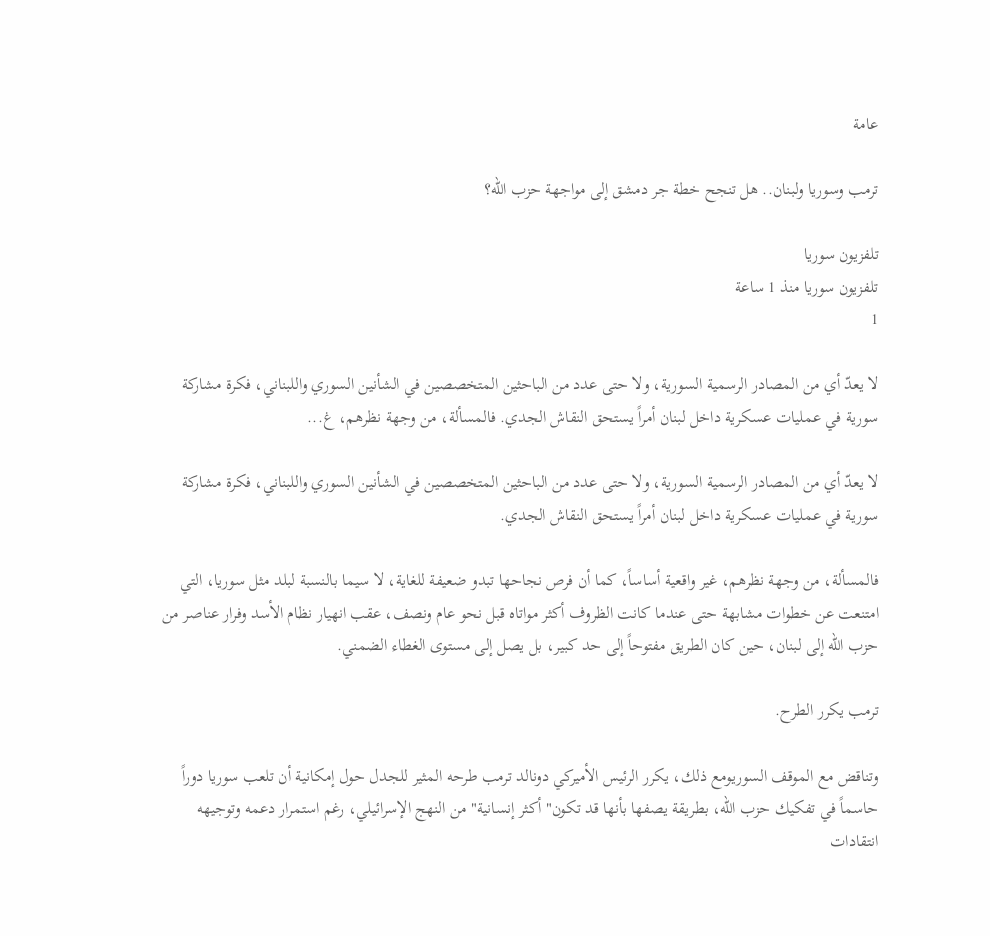عامة

ترمب وسوريا ولبنان.. هل تنجح خطة جر دمشق إلى مواجهة حزب الله؟

تلفزيون سوريا
تلفزيون سوريا منذ 1 ساعة
1

لا يعدّ أي من المصادر الرسمية السورية، ولا حتى عدد من الباحثين المتخصصين في الشأنين السوري واللبناني، فكرة مشاركة سورية في عمليات عسكرية داخل لبنان أمراً يستحق النقاش الجدي. فالمسألة، من وجهة نظرهم، غ...

لا يعدّ أي من المصادر الرسمية السورية، ولا حتى عدد من الباحثين المتخصصين في الشأنين السوري واللبناني، فكرة مشاركة سورية في عمليات عسكرية داخل لبنان أمراً يستحق النقاش الجدي.

فالمسألة، من وجهة نظرهم، غير واقعية أساساً، كما أن فرص نجاحها تبدو ضعيفة للغاية، لا سيما بالنسبة لبلد مثل سوريا، التي امتنعت عن خطوات مشابهة حتى عندما كانت الظروف أكثر مواتاه قبل نحو عام ونصف، عقب انهيار نظام الأسد وفرار عناصر من حزب الله إلى لبنان، حين كان الطريق مفتوحاً إلى حد كبير، بل يصل إلى مستوى الغطاء الضمني.

ترمب يكرر الطرح.

وتناقض مع الموقف السوريومع ذلك، يكرر الرئيس الأميركي دونالد ترمب طرحه المثير للجدل حول إمكانية أن تلعب سوريا دوراً حاسماً في تفكيك حزب الله، بطريقة يصفها بأنها قد تكون" أكثر إنسانية" من النهج الإسرائيلي، رغم استمرار دعمه وتوجيهه انتقادات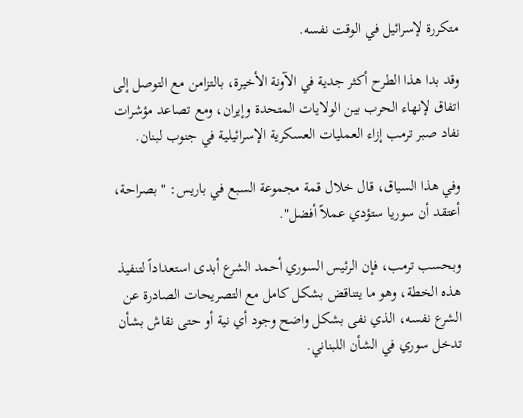متكررة لإسرائيل في الوقت نفسه.

وقد بدا هذا الطرح أكثر جدية في الآونة الأخيرة، بالتزامن مع التوصل إلى اتفاق لإنهاء الحرب بين الولايات المتحدة وإيران، ومع تصاعد مؤشرات نفاد صبر ترمب إزاء العمليات العسكرية الإسرائيلية في جنوب لبنان.

وفي هذا السياق، قال خلال قمة مجموعة السبع في باريس: " بصراحة، أعتقد أن سوريا ستؤدي عملاً أفضل".

وبحسب ترمب، فإن الرئيس السوري أحمد الشرع أبدى استعداداً لتنفيذ هذه الخطة، وهو ما يتناقض بشكل كامل مع التصريحات الصادرة عن الشرع نفسه، الذي نفى بشكل واضح وجود أي نية أو حتى نقاش بشأن تدخل سوري في الشأن اللبناني.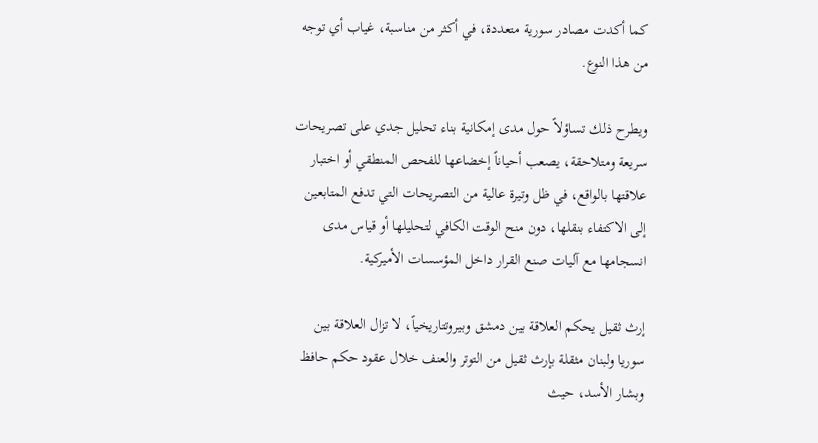كما أكدت مصادر سورية متعددة، في أكثر من مناسبة، غياب أي توجه من هذا النوع.

ويطرح ذلك تساؤلاً حول مدى إمكانية بناء تحليل جدي على تصريحات سريعة ومتلاحقة، يصعب أحياناً إخضاعها للفحص المنطقي أو اختبار علاقتها بالواقع، في ظل وتيرة عالية من التصريحات التي تدفع المتابعين إلى الاكتفاء بنقلها، دون منح الوقت الكافي لتحليلها أو قياس مدى انسجامها مع آليات صنع القرار داخل المؤسسات الأميركية.

إرث ثقيل يحكم العلاقة بين دمشق وبيروتتاريخياً، لا تزال العلاقة بين سوريا ولبنان مثقلة بإرث ثقيل من التوتر والعنف خلال عقود حكم حافظ وبشار الأسد، حيث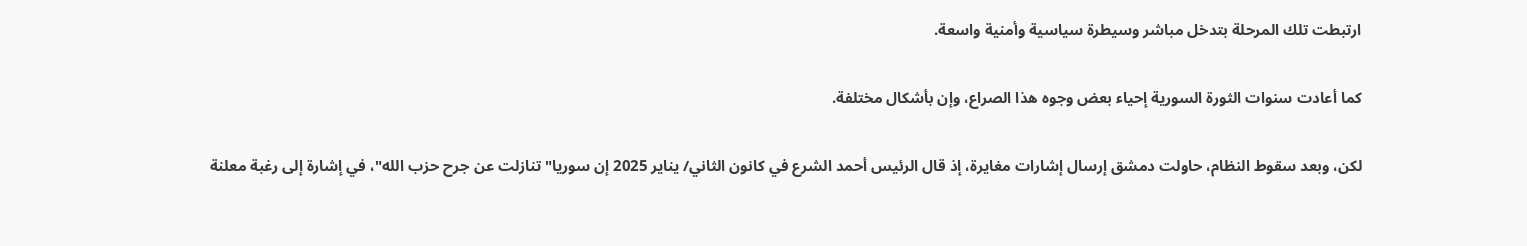ارتبطت تلك المرحلة بتدخل مباشر وسيطرة سياسية وأمنية واسعة.

كما أعادت سنوات الثورة السورية إحياء بعض وجوه هذا الصراع، وإن بأشكال مختلفة.

لكن، وبعد سقوط النظام، حاولت دمشق إرسال إشارات مغايرة، إذ قال الرئيس أحمد الشرع في كانون الثاني/ يناير 2025 إن سوريا" تنازلت عن جرح حزب الله"، في إشارة إلى رغبة معلنة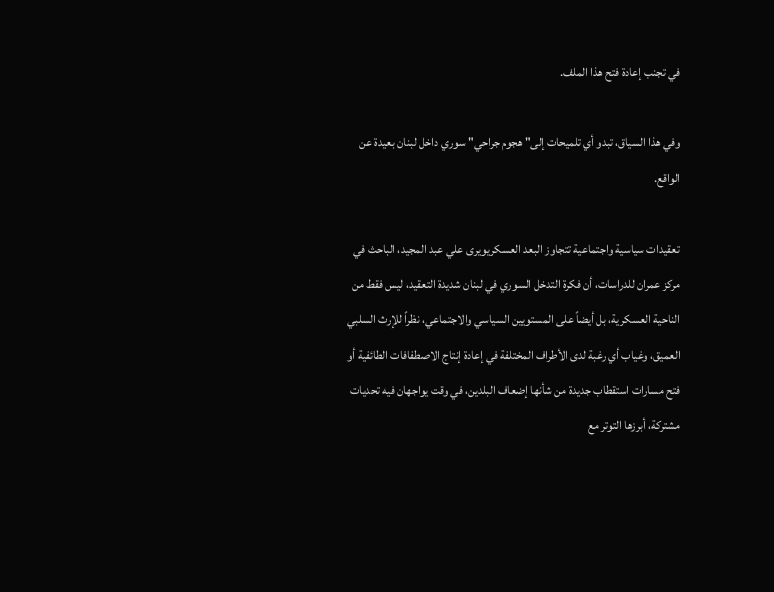في تجنب إعادة فتح هذا الملف.

وفي هذا السياق، تبدو أي تلميحات إلى" هجوم جراحي" سوري داخل لبنان بعيدة عن الواقع.

تعقيدات سياسية واجتماعية تتجاوز البعد العسكريويرى علي عبد المجيد، الباحث في مركز عمران للدراسات، أن فكرة التدخل السوري في لبنان شديدة التعقيد، ليس فقط من الناحية العسكرية، بل أيضاً على المستويين السياسي والاجتماعي، نظراً للإرث السلبي العميق، وغياب أي رغبة لدى الأطراف المختلفة في إعادة إنتاج الاصطفافات الطائفية أو فتح مسارات استقطاب جديدة من شأنها إضعاف البلدين، في وقت يواجهان فيه تحديات مشتركة، أبرزها التوتر مع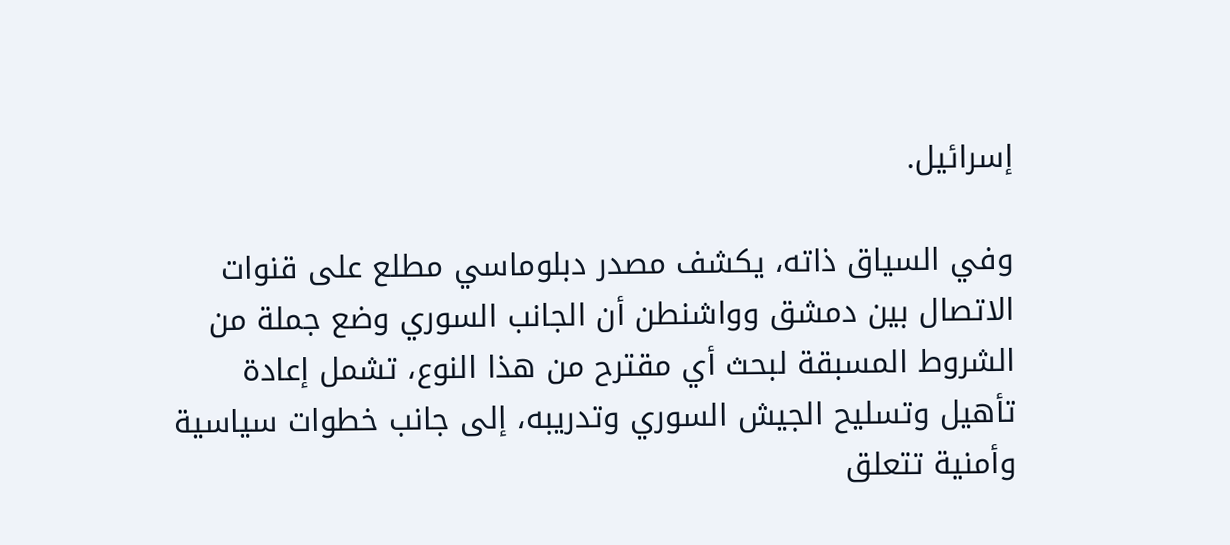إسرائيل.

وفي السياق ذاته، يكشف مصدر دبلوماسي مطلع على قنوات الاتصال بين دمشق وواشنطن أن الجانب السوري وضع جملة من الشروط المسبقة لبحث أي مقترح من هذا النوع، تشمل إعادة تأهيل وتسليح الجيش السوري وتدريبه، إلى جانب خطوات سياسية وأمنية تتعلق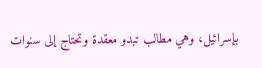بإسرائيل، وهي مطالب تبدو معقدة وتحتاج إلى سنوات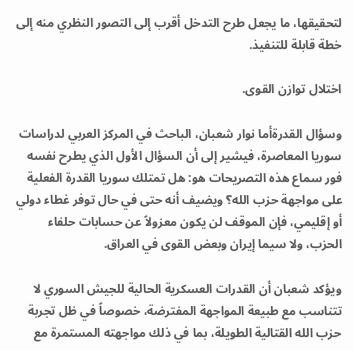لتحقيقها، ما يجعل طرح التدخل أقرب إلى التصور النظري منه إلى خطة قابلة للتنفيذ.

اختلال توازن القوى.

وسؤال القدرةأما نوار شعبان، الباحث في المركز العربي لدراسات سوريا المعاصرة، فيشير إلى أن السؤال الأول الذي يطرح نفسه فور سماع هذه التصريحات هو: هل تمتلك سوريا القدرة الفعلية على مواجهة حزب الله؟ ويضيف أنه حتى في حال توفر غطاء دولي أو إقليمي، فإن الموقف لن يكون معزولاً عن حسابات حلفاء الحزب، ولا سيما إيران وبعض القوى في العراق.

ويؤكد شعبان أن القدرات العسكرية الحالية للجيش السوري لا تتناسب مع طبيعة المواجهة المفترضة، خصوصاً في ظل تجربة حزب الله القتالية الطويلة، بما في ذلك مواجهته المستمرة مع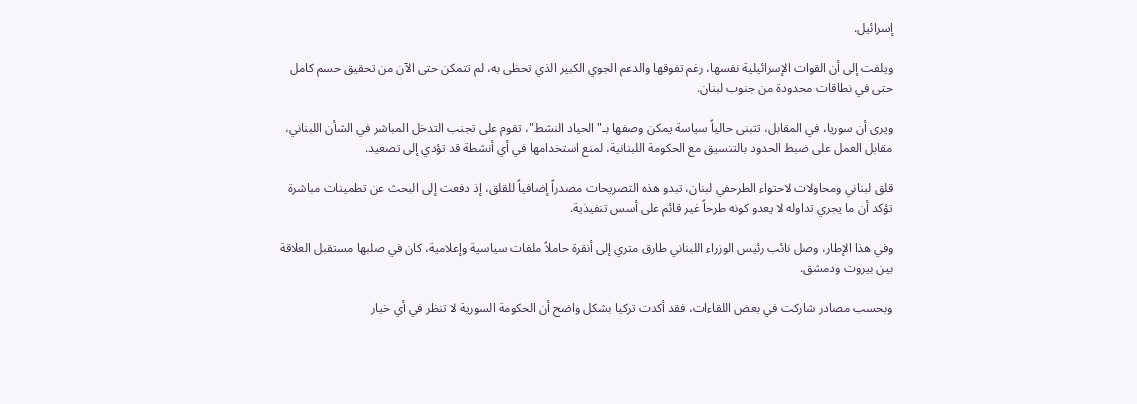إسرائيل.

ويلفت إلى أن القوات الإسرائيلية نفسها، رغم تفوقها والدعم الجوي الكبير الذي تحظى به، لم تتمكن حتى الآن من تحقيق حسم كامل حتى في نطاقات محدودة من جنوب لبنان.

ويرى أن سوريا، في المقابل، تتبنى حالياً سياسة يمكن وصفها بـ" الحياد النشط"، تقوم على تجنب التدخل المباشر في الشأن اللبناني، مقابل العمل على ضبط الحدود بالتنسيق مع الحكومة اللبنانية، لمنع استخدامها في أي أنشطة قد تؤدي إلى تصعيد.

قلق لبناني ومحاولات لاحتواء الطرحفي لبنان، تبدو هذه التصريحات مصدراً إضافياً للقلق، إذ دفعت إلى البحث عن تطمينات مباشرة تؤكد أن ما يجري تداوله لا يعدو كونه طرحاً غير قائم على أسس تنفيذية.

وفي هذا الإطار، وصل نائب رئيس الوزراء اللبناني طارق متري إلى أنقرة حاملاً ملفات سياسية وإعلامية، كان في صلبها مستقبل العلاقة بين بيروت ودمشق.

وبحسب مصادر شاركت في بعض اللقاءات، فقد أكدت تركيا بشكل واضح أن الحكومة السورية لا تنظر في أي خيار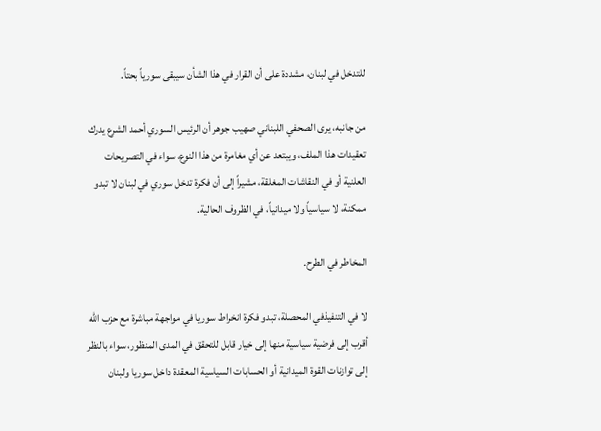للتدخل في لبنان، مشددة على أن القرار في هذا الشأن سيبقى سورياً بحتاً.

من جانبه، يرى الصحفي اللبناني صهيب جوهر أن الرئيس السوري أحمد الشرع يدرك تعقيدات هذا الملف، ويبتعد عن أي مغامرة من هذا النوع، سواء في التصريحات العلنية أو في النقاشات المغلقة، مشيراً إلى أن فكرة تدخل سوري في لبنان لا تبدو ممكنة، لا سياسياً ولا ميدانياً، في الظروف الحالية.

المخاطر في الطرح.

لا في التنفيذفي المحصلة، تبدو فكرة انخراط سوريا في مواجهة مباشرة مع حزب الله أقرب إلى فرضية سياسية منها إلى خيار قابل للتحقق في المدى المنظور، سواء بالنظر إلى توازنات القوة الميدانية أو الحسابات السياسية المعقدة داخل سوريا ولبنان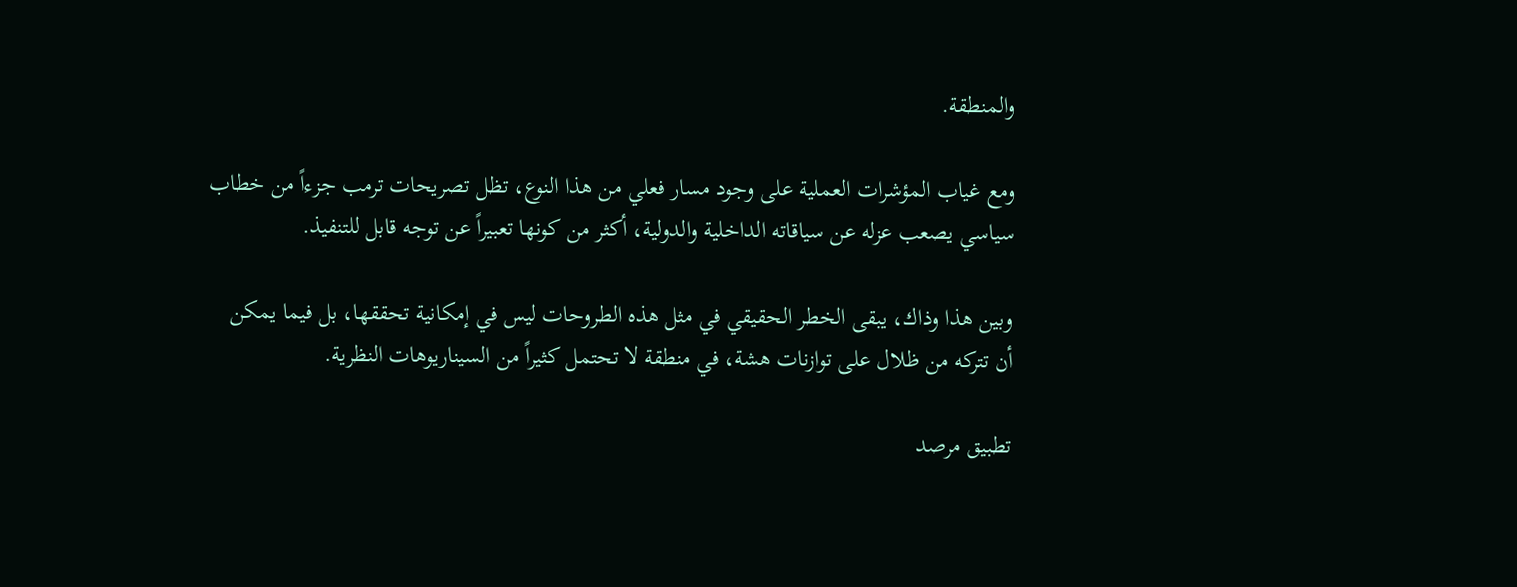والمنطقة.

ومع غياب المؤشرات العملية على وجود مسار فعلي من هذا النوع، تظل تصريحات ترمب جزءاً من خطاب سياسي يصعب عزله عن سياقاته الداخلية والدولية، أكثر من كونها تعبيراً عن توجه قابل للتنفيذ.

وبين هذا وذاك، يبقى الخطر الحقيقي في مثل هذه الطروحات ليس في إمكانية تحققها، بل فيما يمكن أن تتركه من ظلال على توازنات هشة، في منطقة لا تحتمل كثيراً من السيناريوهات النظرية.

تطبيق مرصد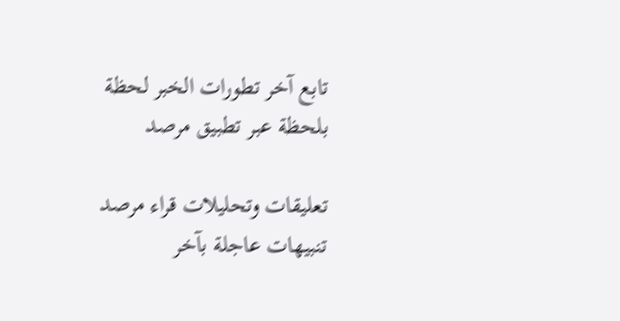تابع آخر تطورات الخبر لحظة بلحظة عبر تطبيق مرصد

تعليقات وتحليلات قراء مرصد
تنبيهات عاجلة بآخر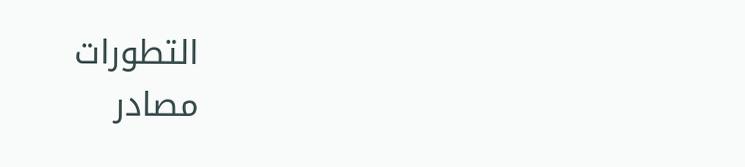التطورات
مصادر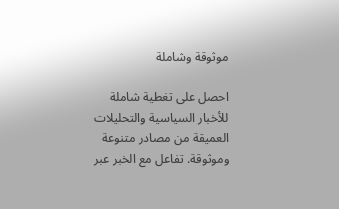موثوقة وشاملة

احصل على تغطية شاملة للأخبار السياسية والتحليلات العميقة من مصادر متنوعة وموثوقة. تفاعل مع الخبر عبر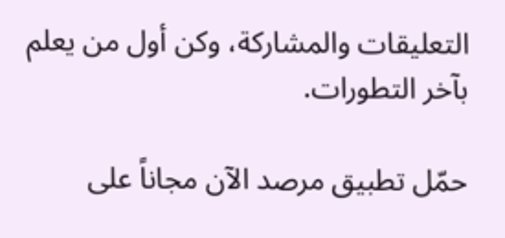التعليقات والمشاركة، وكن أول من يعلم بآخر التطورات.

حمّل تطبيق مرصد الآن مجاناً على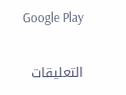Google Play

التعليقات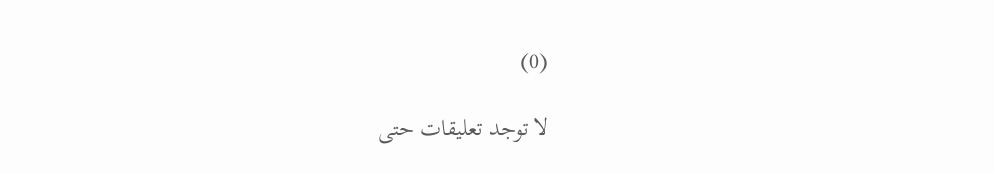(0)

لا توجد تعليقات حتى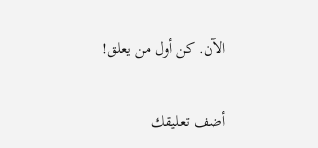الآن. كن أول من يعلق!

أضف تعليقك